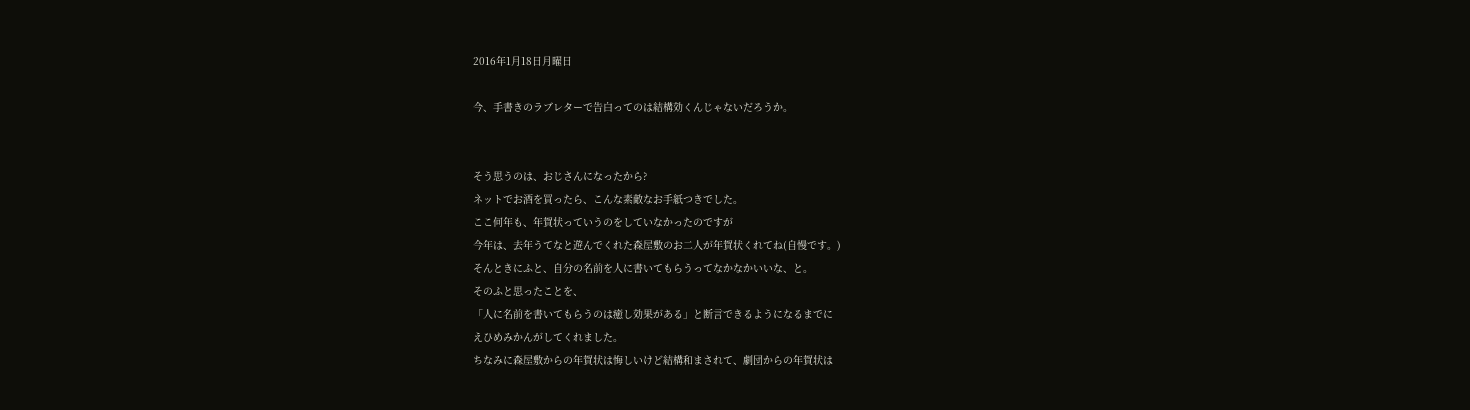2016年1月18日月曜日

今、手書きのラブレターで告白ってのは結構効くんじゃないだろうか。


そう思うのは、おじさんになったから?
ネットでお酒を買ったら、こんな素敵なお手紙つきでした。
ここ何年も、年賀状っていうのをしていなかったのですが
今年は、去年うてなと遊んでくれた森屋敷のお二人が年賀状くれてね(自慢です。)
そんときにふと、自分の名前を人に書いてもらうってなかなかいいな、と。
そのふと思ったことを、
「人に名前を書いてもらうのは癒し効果がある」と断言できるようになるまでに
えひめみかんがしてくれました。
ちなみに森屋敷からの年賀状は悔しいけど結構和まされて、劇団からの年賀状は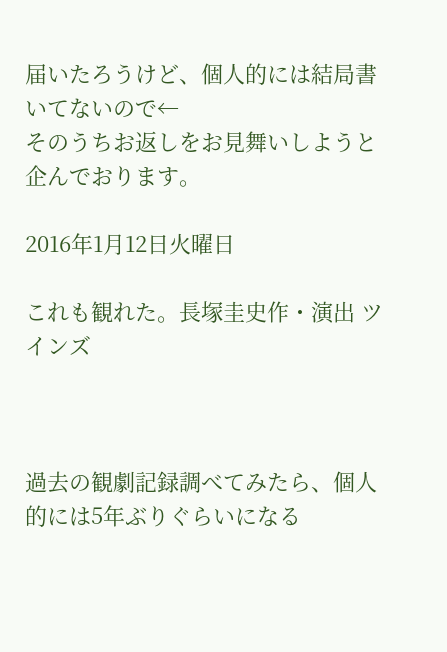届いたろうけど、個人的には結局書いてないので←
そのうちお返しをお見舞いしようと企んでおります。

2016年1月12日火曜日

これも観れた。長塚圭史作・演出 ツインズ



過去の観劇記録調べてみたら、個人的には5年ぶりぐらいになる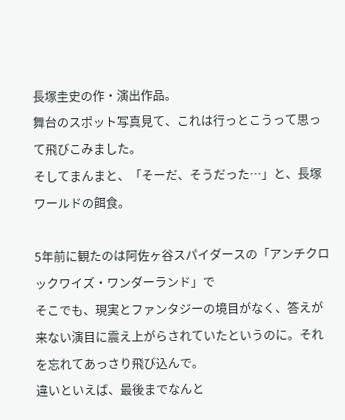長塚圭史の作・演出作品。
舞台のスポット写真見て、これは行っとこうって思って飛びこみました。
そしてまんまと、「そーだ、そうだった…」と、長塚ワールドの餌食。

5年前に観たのは阿佐ヶ谷スパイダースの「アンチクロックワイズ・ワンダーランド」で
そこでも、現実とファンタジーの境目がなく、答えが来ない演目に震え上がらされていたというのに。それを忘れてあっさり飛び込んで。
違いといえば、最後までなんと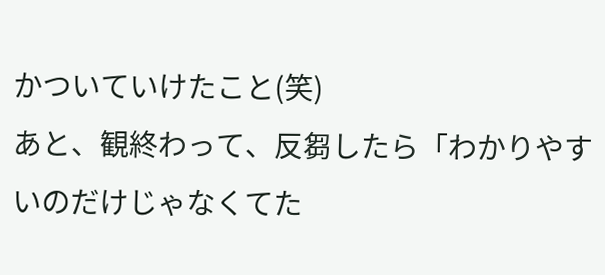かついていけたこと(笑)
あと、観終わって、反芻したら「わかりやすいのだけじゃなくてた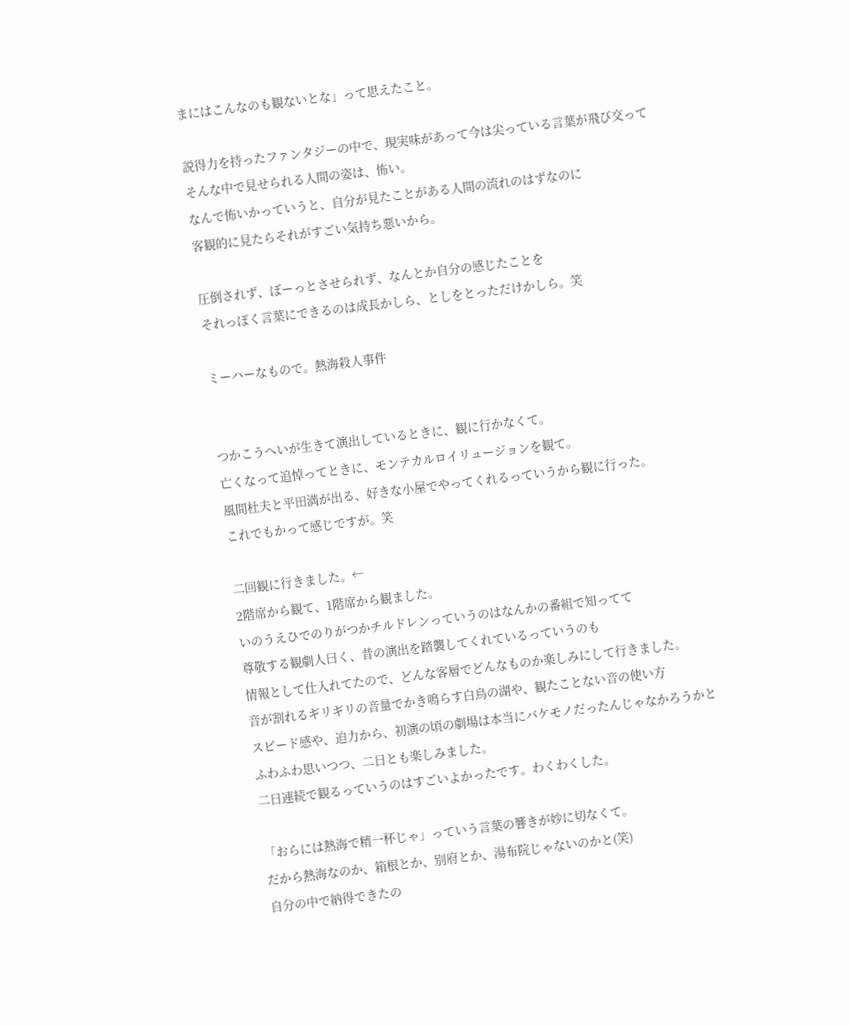まにはこんなのも観ないとな」って思えたこと。

説得力を持ったファンタジーの中で、現実味があって今は尖っている言葉が飛び交って
そんな中で見せられる人間の姿は、怖い。
なんで怖いかっていうと、自分が見たことがある人間の流れのはずなのに
客観的に見たらそれがすごい気持ち悪いから。

圧倒されず、ぼーっとさせられず、なんとか自分の感じたことを
それっぽく言葉にできるのは成長かしら、としをとっただけかしら。笑

ミーハーなもので。熱海殺人事件


つかこうへいが生きて演出しているときに、観に行かなくて。
亡くなって追悼ってときに、モンテカルロイリュージョンを観て。
風間杜夫と平田満が出る、好きな小屋でやってくれるっていうから観に行った。
これでもかって感じですが。笑

二回観に行きました。←
2階席から観て、1階席から観ました。
いのうえひでのりがつかチルドレンっていうのはなんかの番組で知ってて
尊敬する観劇人曰く、昔の演出を踏襲してくれているっていうのも
情報として仕入れてたので、どんな客層でどんなものか楽しみにして行きました。
音が割れるギリギリの音量でかき鳴らす白鳥の湖や、観たことない音の使い方
スピード感や、迫力から、初演の頃の劇場は本当にバケモノだったんじゃなかろうかと
ふわふわ思いつつ、二日とも楽しみました。
二日連続で観るっていうのはすごいよかったです。わくわくした。

「おらには熱海で精一杯じゃ」っていう言葉の響きが妙に切なくて。
だから熱海なのか、箱根とか、別府とか、湯布院じゃないのかと(笑)
自分の中で納得できたの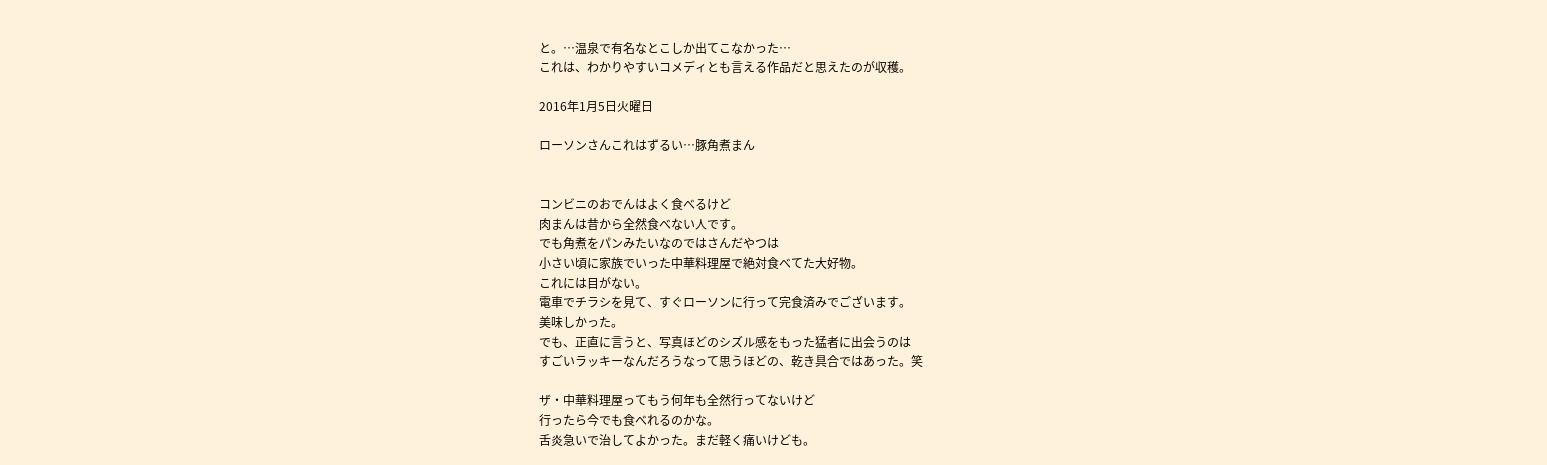と。…温泉で有名なとこしか出てこなかった…
これは、わかりやすいコメディとも言える作品だと思えたのが収穫。

2016年1月5日火曜日

ローソンさんこれはずるい…豚角煮まん


コンビニのおでんはよく食べるけど
肉まんは昔から全然食べない人です。
でも角煮をパンみたいなのではさんだやつは
小さい頃に家族でいった中華料理屋で絶対食べてた大好物。
これには目がない。
電車でチラシを見て、すぐローソンに行って完食済みでございます。
美味しかった。
でも、正直に言うと、写真ほどのシズル感をもった猛者に出会うのは
すごいラッキーなんだろうなって思うほどの、乾き具合ではあった。笑

ザ・中華料理屋ってもう何年も全然行ってないけど
行ったら今でも食べれるのかな。
舌炎急いで治してよかった。まだ軽く痛いけども。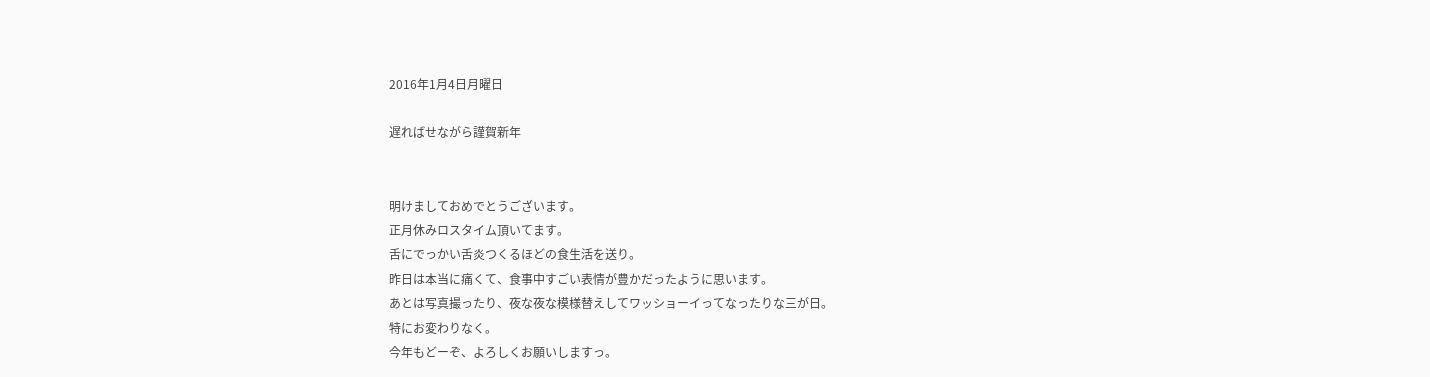2016年1月4日月曜日

遅ればせながら謹賀新年


明けましておめでとうございます。
正月休みロスタイム頂いてます。
舌にでっかい舌炎つくるほどの食生活を送り。
昨日は本当に痛くて、食事中すごい表情が豊かだったように思います。
あとは写真撮ったり、夜な夜な模様替えしてワッショーイってなったりな三が日。
特にお変わりなく。
今年もどーぞ、よろしくお願いしますっ。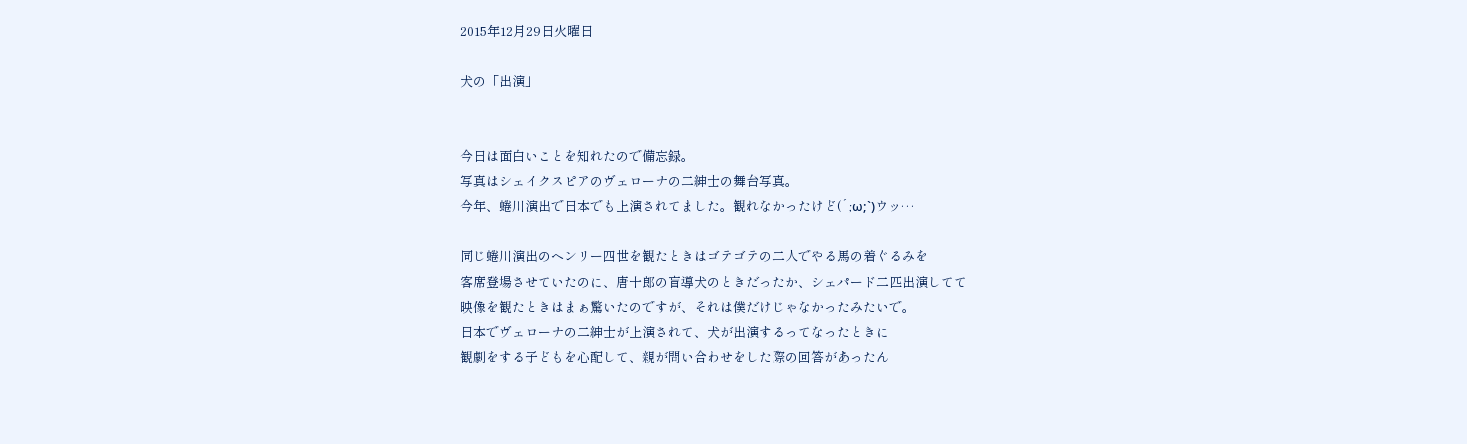2015年12月29日火曜日

犬の「出演」


今日は面白いことを知れたので備忘録。
写真はシェイクスピアのヴェローナの二紳士の舞台写真。
今年、蜷川演出で日本でも上演されてました。観れなかったけど(´;ω;`)ウッ…

同じ蜷川演出のヘンリー四世を観たときはゴテゴテの二人でやる馬の着ぐるみを
客席登場させていたのに、唐十郎の盲導犬のときだったか、シェパード二匹出演してて
映像を観たときはまぁ驚いたのですが、それは僕だけじゃなかったみたいで。
日本でヴェローナの二紳士が上演されて、犬が出演するってなったときに
観劇をする子どもを心配して、親が問い合わせをした際の回答があったん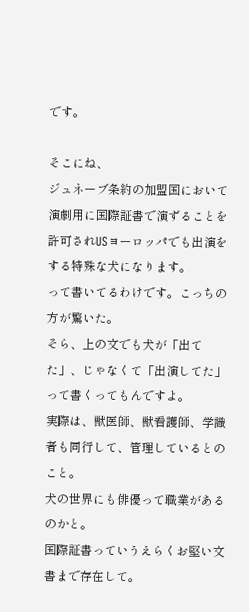です。

そこにね、
ジュネーブ条約の加盟国において演劇用に国際証書で演ずることを許可されUSヨーロッパでも出演をする特殊な犬になります。
って書いてるわけです。こっちの方が驚いた。
そら、上の文でも犬が「出てた」、じゃなくて「出演してた」って書くってもんですよ。
実際は、獣医師、獣看護師、学識者も同行して、管理しているとのこと。
犬の世界にも俳優って職業があるのかと。
国際証書っていうえらくお堅い文書まで存在して。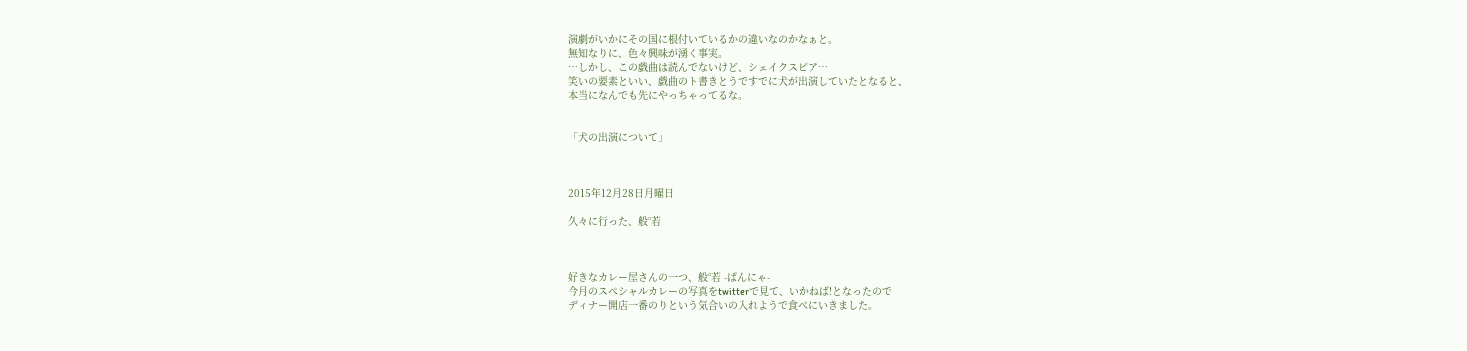演劇がいかにその国に根付いているかの違いなのかなぁと。
無知なりに、色々興味が湧く事実。
…しかし、この戯曲は読んでないけど、シェイクスピア…
笑いの要素といい、戯曲のト書きとうですでに犬が出演していたとなると、
本当になんでも先にやっちゃってるな。


「犬の出演について」



2015年12月28日月曜日

久々に行った、般°若



好きなカレー屋さんの一つ、般°若 -ぱんにゃ-
今月のスペシャルカレーの写真をtwitterで見て、いかねば!となったので
ディナー開店一番のりという気合いの入れようで食べにいきました。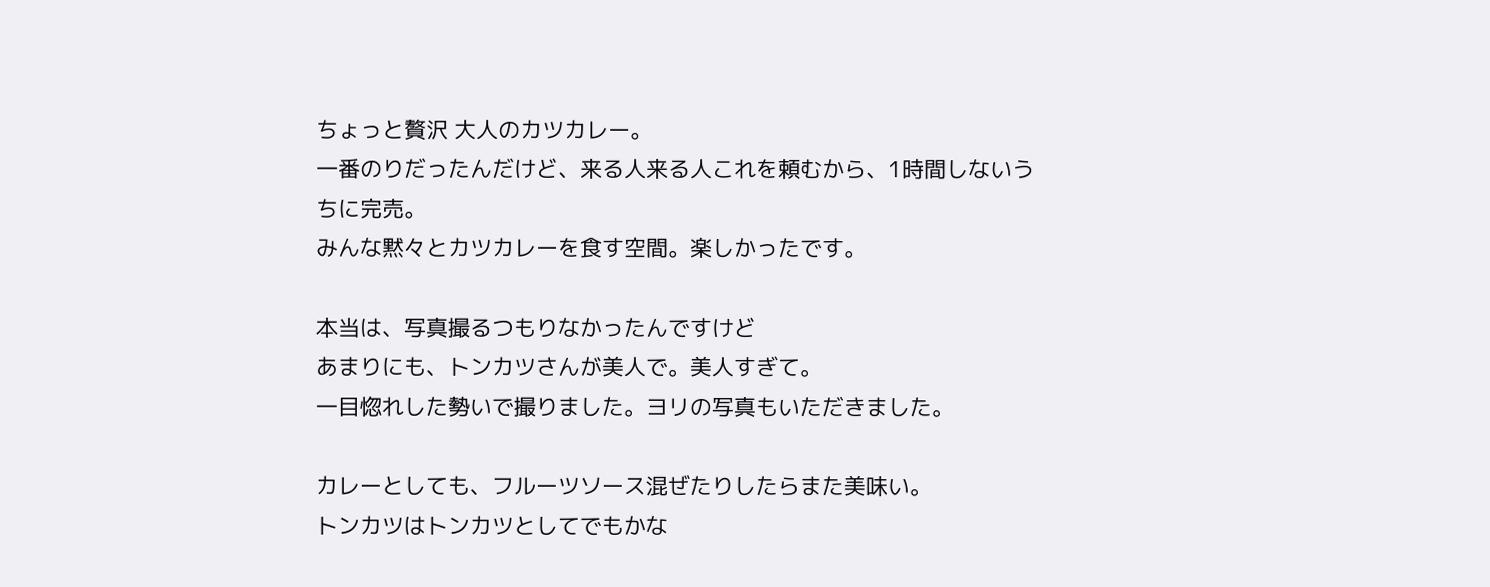ちょっと贅沢 大人のカツカレー。
一番のりだったんだけど、来る人来る人これを頼むから、1時間しないうちに完売。
みんな黙々とカツカレーを食す空間。楽しかったです。

本当は、写真撮るつもりなかったんですけど
あまりにも、トンカツさんが美人で。美人すぎて。
一目惚れした勢いで撮りました。ヨリの写真もいただきました。

カレーとしても、フルーツソース混ぜたりしたらまた美味い。
トンカツはトンカツとしてでもかな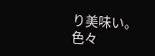り美味い。
色々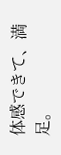体感できて、満足。